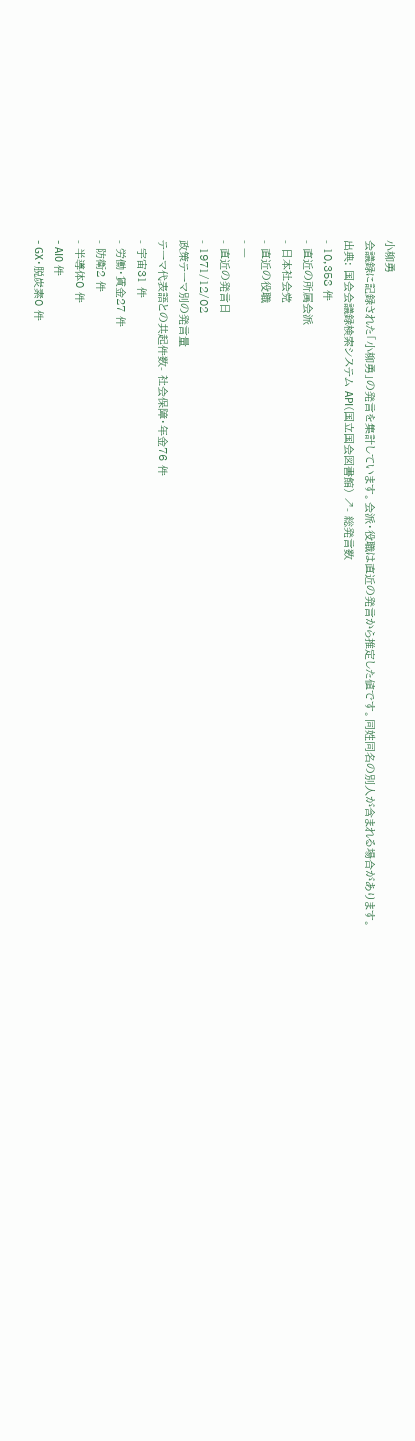小柳勇
会議録に記録された「小柳勇」の発言を集計しています。会派・役職は直近の発言から推定した値です。同姓同名の別人が含まれる場合があります。
出典: 国会会議録検索システム API(国立国会図書館) ↗- 総発言数
- 10,358 件
- 直近の所属会派
- 日本社会党
- 直近の役職
- —
- 直近の発言日
- 1971/12/02
政策テーマ別の発言量
テーマ代表語との共起件数- 社会保障・年金76 件
- 宇宙31 件
- 労働・賃金27 件
- 防衛2 件
- 半導体0 件
- AI0 件
- GX・脱炭素0 件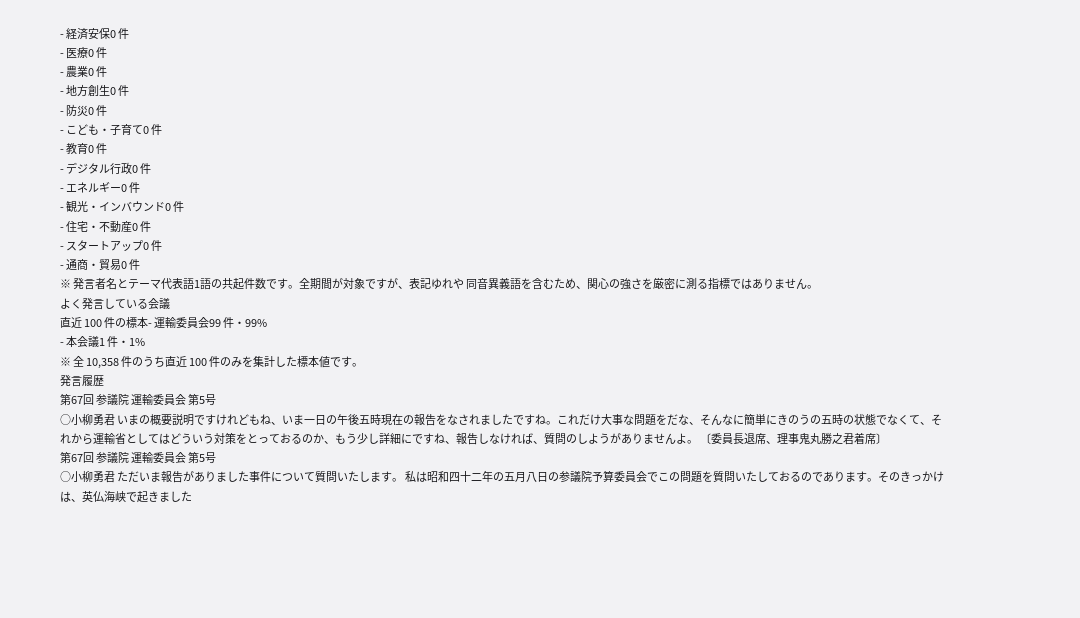- 経済安保0 件
- 医療0 件
- 農業0 件
- 地方創生0 件
- 防災0 件
- こども・子育て0 件
- 教育0 件
- デジタル行政0 件
- エネルギー0 件
- 観光・インバウンド0 件
- 住宅・不動産0 件
- スタートアップ0 件
- 通商・貿易0 件
※ 発言者名とテーマ代表語1語の共起件数です。全期間が対象ですが、表記ゆれや 同音異義語を含むため、関心の強さを厳密に測る指標ではありません。
よく発言している会議
直近 100 件の標本- 運輸委員会99 件・99%
- 本会議1 件・1%
※ 全 10,358 件のうち直近 100 件のみを集計した標本値です。
発言履歴
第67回 参議院 運輸委員会 第5号
○小柳勇君 いまの概要説明ですけれどもね、いま一日の午後五時現在の報告をなされましたですね。これだけ大事な問題をだな、そんなに簡単にきのうの五時の状態でなくて、それから運輸省としてはどういう対策をとっておるのか、もう少し詳細にですね、報告しなければ、質問のしようがありませんよ。 〔委員長退席、理事鬼丸勝之君着席〕
第67回 参議院 運輸委員会 第5号
○小柳勇君 ただいま報告がありました事件について質問いたします。 私は昭和四十二年の五月八日の参議院予算委員会でこの問題を質問いたしておるのであります。そのきっかけは、英仏海峡で起きました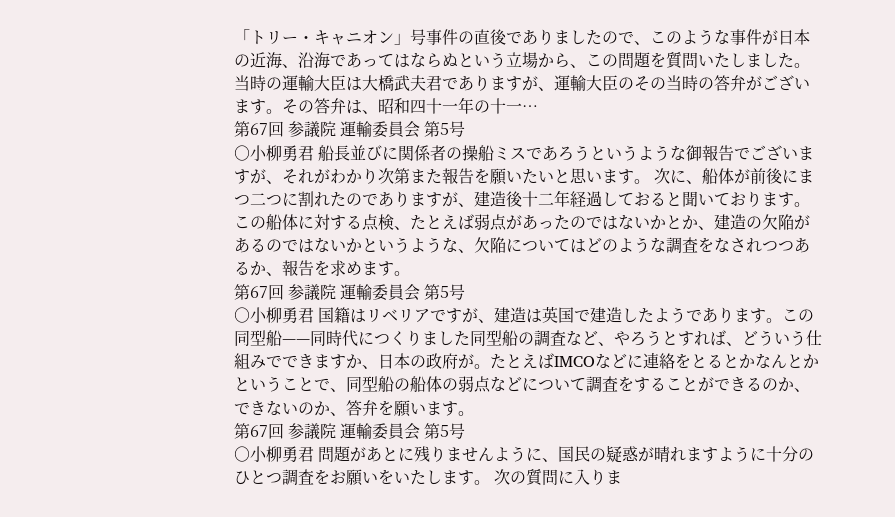「トリー・キャニオン」号事件の直後でありましたので、このような事件が日本の近海、沿海であってはならぬという立場から、この問題を質問いたしました。当時の運輸大臣は大橋武夫君でありますが、運輸大臣のその当時の答弁がございます。その答弁は、昭和四十一年の十一…
第67回 参議院 運輸委員会 第5号
○小柳勇君 船長並びに関係者の操船ミスであろうというような御報告でございますが、それがわかり次第また報告を願いたいと思います。 次に、船体が前後にまつ二つに割れたのでありますが、建造後十二年経過しておると聞いております。この船体に対する点検、たとえば弱点があったのではないかとか、建造の欠陥があるのではないかというような、欠陥についてはどのような調査をなされつつあるか、報告を求めます。
第67回 参議院 運輸委員会 第5号
○小柳勇君 国籍はリベリアですが、建造は英国で建造したようであります。この同型船——同時代につくりました同型船の調査など、やろうとすれば、どういう仕組みでできますか、日本の政府が。たとえばIMCOなどに連絡をとるとかなんとかということで、同型船の船体の弱点などについて調査をすることができるのか、できないのか、答弁を願います。
第67回 参議院 運輸委員会 第5号
○小柳勇君 問題があとに残りませんように、国民の疑惑が晴れますように十分のひとつ調査をお願いをいたします。 次の質問に入りま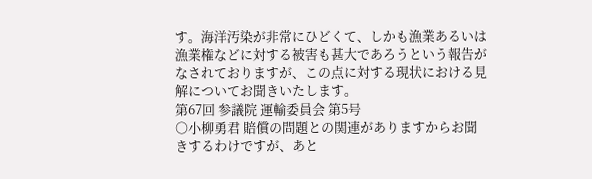す。海洋汚染が非常にひどくて、しかも漁業あるいは漁業権などに対する被害も甚大であろうという報告がなされておりますが、この点に対する現状における見解についてお聞きいたします。
第67回 参議院 運輸委員会 第5号
○小柳勇君 賠償の問題との関連がありますからお聞きするわけですが、あと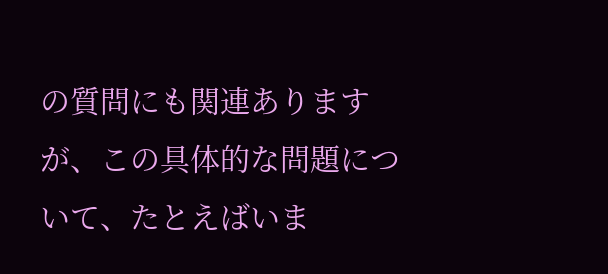の質問にも関連ありますが、この具体的な問題について、たとえばいま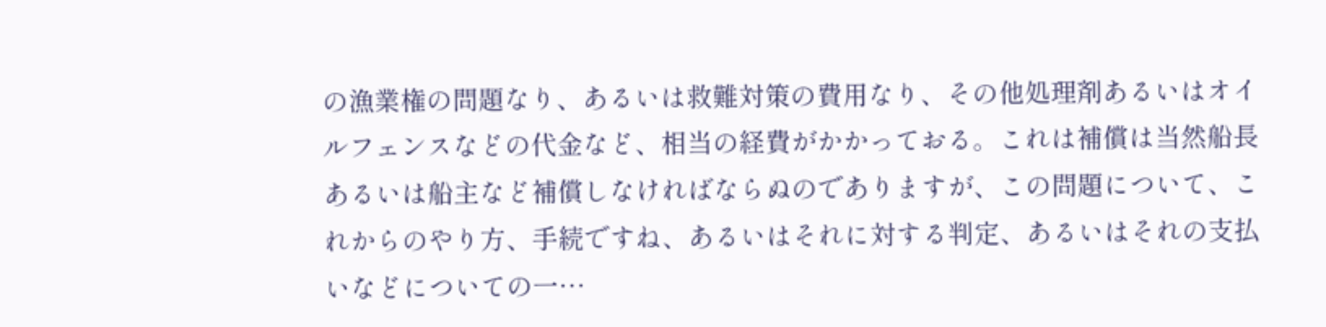の漁業権の問題なり、あるいは救難対策の費用なり、その他処理剤あるいはオイルフェンスなどの代金など、相当の経費がかかっておる。これは補償は当然船長あるいは船主など補償しなければならぬのでありますが、この問題について、これからのやり方、手続ですね、あるいはそれに対する判定、あるいはそれの支払いなどについての一…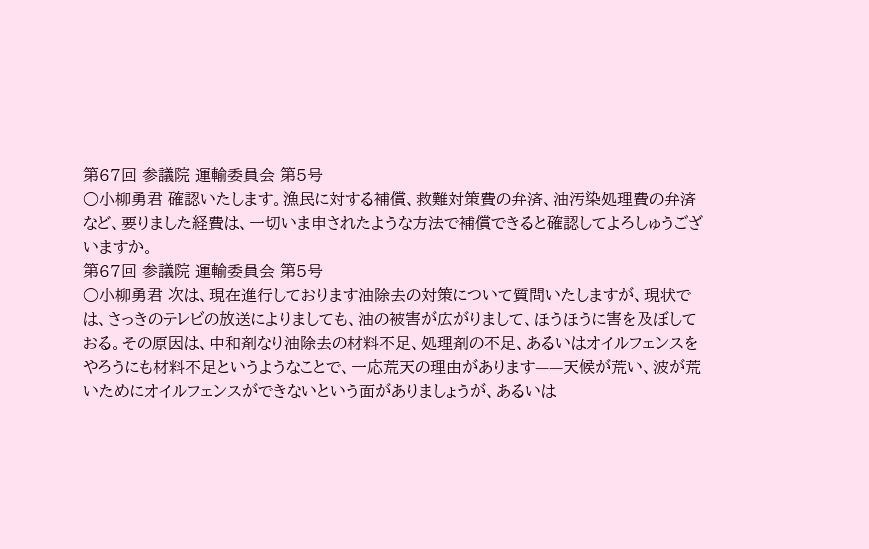第67回 参議院 運輸委員会 第5号
○小柳勇君 確認いたします。漁民に対する補償、救難対策費の弁済、油汚染処理費の弁済など、要りました経費は、一切いま申されたような方法で補償できると確認してよろしゅうございますか。
第67回 参議院 運輸委員会 第5号
○小柳勇君 次は、現在進行しております油除去の対策について質問いたしますが、現状では、さっきのテレビの放送によりましても、油の被害が広がりまして、ほうほうに害を及ぼしておる。その原因は、中和剤なり油除去の材料不足、処理剤の不足、あるいはオイルフェンスをやろうにも材料不足というようなことで、一応荒天の理由があります——天候が荒い、波が荒いためにオイルフェンスができないという面がありましょうが、あるいは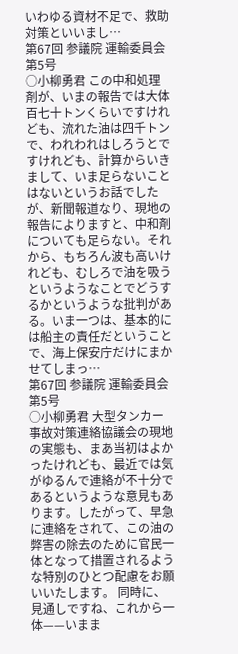いわゆる資材不足で、救助対策といいまし…
第67回 参議院 運輸委員会 第5号
○小柳勇君 この中和処理剤が、いまの報告では大体百七十トンくらいですけれども、流れた油は四千トンで、われわれはしろうとですけれども、計算からいきまして、いま足らないことはないというお話でしたが、新聞報道なり、現地の報告によりますと、中和剤についても足らない。それから、もちろん波も高いけれども、むしろで油を吸うというようなことでどうするかというような批判がある。いま一つは、基本的には船主の責任だということで、海上保安庁だけにまかせてしまっ…
第67回 参議院 運輸委員会 第5号
○小柳勇君 大型タンカー事故対策連絡協議会の現地の実態も、まあ当初はよかったけれども、最近では気がゆるんで連絡が不十分であるというような意見もあります。したがって、早急に連絡をされて、この油の弊害の除去のために官民一体となって措置されるような特別のひとつ配慮をお願いいたします。 同時に、見通しですね、これから一体——いまま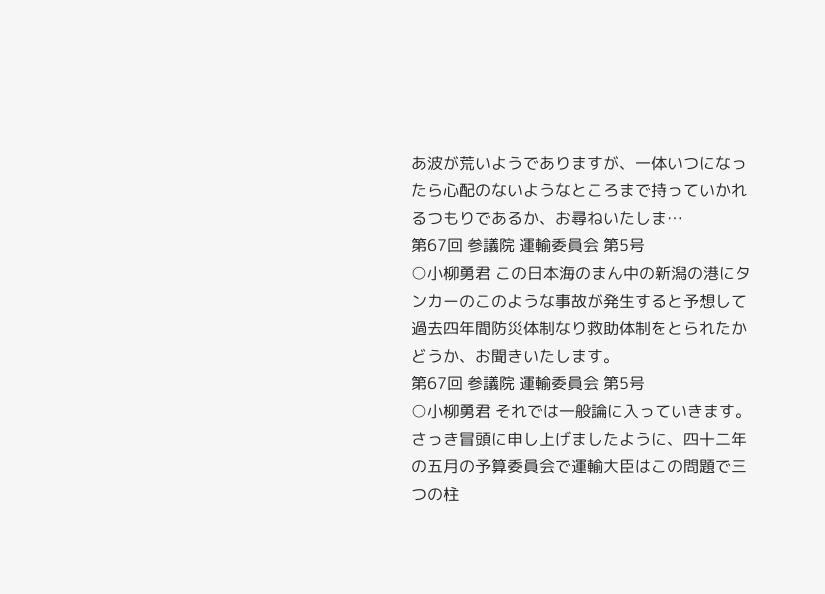あ波が荒いようでありますが、一体いつになったら心配のないようなところまで持っていかれるつもりであるか、お尋ねいたしま…
第67回 参議院 運輸委員会 第5号
○小柳勇君 この日本海のまん中の新潟の港にタンカーのこのような事故が発生すると予想して過去四年間防災体制なり救助体制をとられたかどうか、お聞きいたします。
第67回 参議院 運輸委員会 第5号
○小柳勇君 それでは一般論に入っていきます。 さっき冒頭に申し上げましたように、四十二年の五月の予算委員会で運輸大臣はこの問題で三つの柱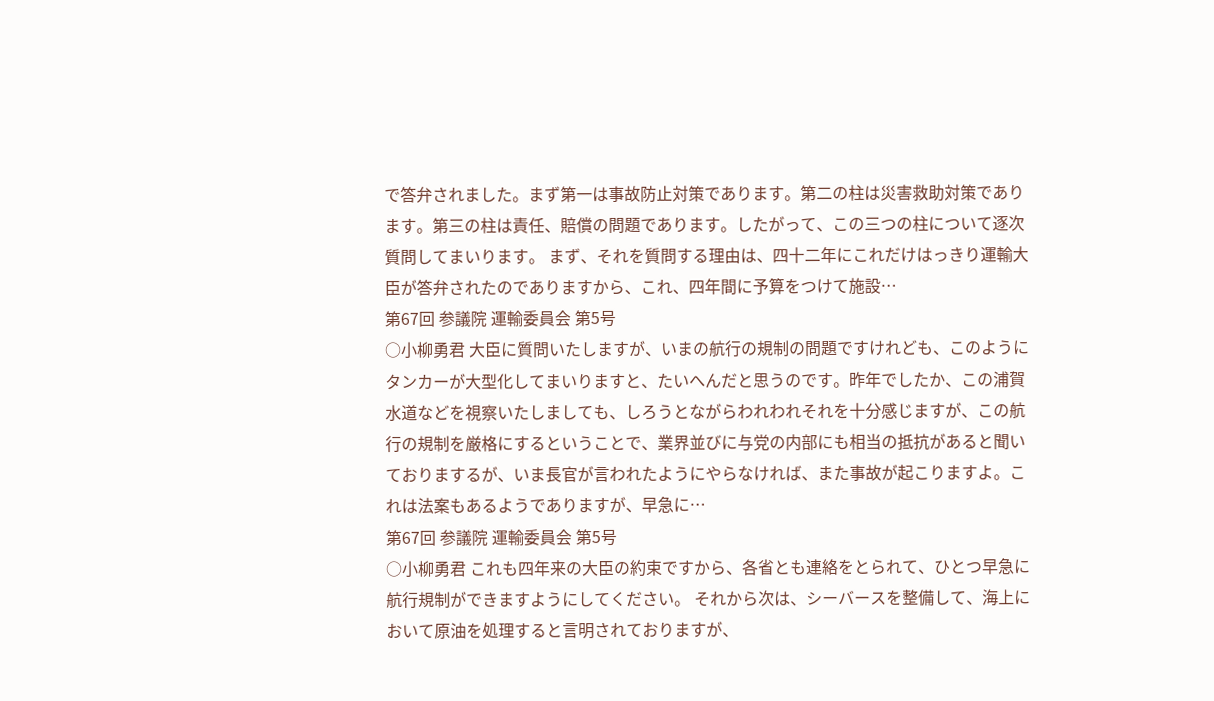で答弁されました。まず第一は事故防止対策であります。第二の柱は災害救助対策であります。第三の柱は責任、賠償の問題であります。したがって、この三つの柱について逐次質問してまいります。 まず、それを質問する理由は、四十二年にこれだけはっきり運輸大臣が答弁されたのでありますから、これ、四年間に予算をつけて施設…
第67回 参議院 運輸委員会 第5号
○小柳勇君 大臣に質問いたしますが、いまの航行の規制の問題ですけれども、このようにタンカーが大型化してまいりますと、たいへんだと思うのです。昨年でしたか、この浦賀水道などを視察いたしましても、しろうとながらわれわれそれを十分感じますが、この航行の規制を厳格にするということで、業界並びに与党の内部にも相当の抵抗があると聞いておりまするが、いま長官が言われたようにやらなければ、また事故が起こりますよ。これは法案もあるようでありますが、早急に…
第67回 参議院 運輸委員会 第5号
○小柳勇君 これも四年来の大臣の約束ですから、各省とも連絡をとられて、ひとつ早急に航行規制ができますようにしてください。 それから次は、シーバースを整備して、海上において原油を処理すると言明されておりますが、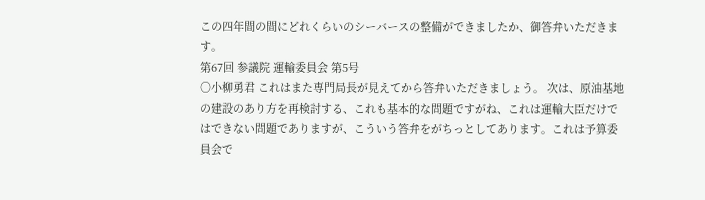この四年間の間にどれくらいのシーバースの整備ができましたか、御答弁いただきます。
第67回 参議院 運輸委員会 第5号
○小柳勇君 これはまた専門局長が見えてから答弁いただきましょう。 次は、原油基地の建設のあり方を再検討する、これも基本的な問題ですがね、これは運輸大臣だけではできない問題でありますが、こういう答弁をがちっとしてあります。これは予算委員会で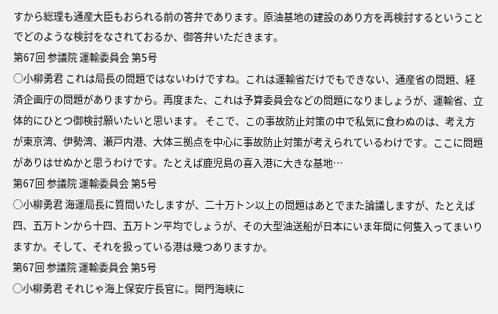すから総理も通産大臣もおられる前の答弁であります。原油基地の建設のあり方を再検討するということでどのような検討をなされておるか、御答弁いただきます。
第67回 参議院 運輸委員会 第5号
○小柳勇君 これは局長の問題ではないわけですね。これは運輸省だけでもできない、通産省の問題、経済企画庁の問題がありますから。再度また、これは予算委員会などの問題になりましょうが、運輸省、立体的にひとつ御検討願いたいと思います。 そこで、この事故防止対策の中で私気に食わぬのは、考え方が東京湾、伊勢湾、瀬戸内港、大体三拠点を中心に事故防止対策が考えられているわけです。ここに問題がありはせぬかと思うわけです。たとえば鹿児島の喜入港に大きな基地…
第67回 参議院 運輸委員会 第5号
○小柳勇君 海運局長に質問いたしますが、二十万トン以上の問題はあとでまた論議しますが、たとえば四、五万トンから十四、五万トン平均でしょうが、その大型油送船が日本にいま年間に何隻入ってまいりますか。そして、それを扱っている港は幾つありますか。
第67回 参議院 運輸委員会 第5号
○小柳勇君 それじゃ海上保安庁長官に。関門海峡に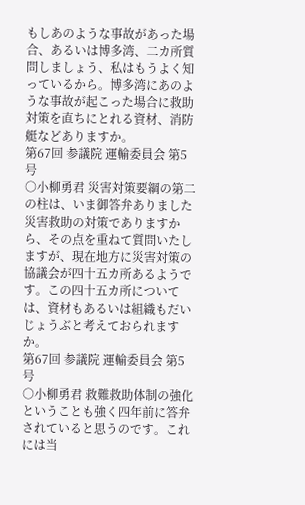もしあのような事故があった場合、あるいは博多湾、二カ所質問しましょう、私はもうよく知っているから。博多湾にあのような事故が起こった場合に救助対策を直ちにとれる資材、消防艇などありますか。
第67回 参議院 運輸委員会 第5号
○小柳勇君 災害対策要綱の第二の柱は、いま御答弁ありました災害救助の対策でありますから、その点を重ねて質問いたしますが、現在地方に災害対策の協議会が四十五カ所あるようです。この四十五カ所については、資材もあるいは組織もだいじょうぶと考えておられますか。
第67回 参議院 運輸委員会 第5号
○小柳勇君 救難救助体制の強化ということも強く四年前に答弁されていると思うのです。これには当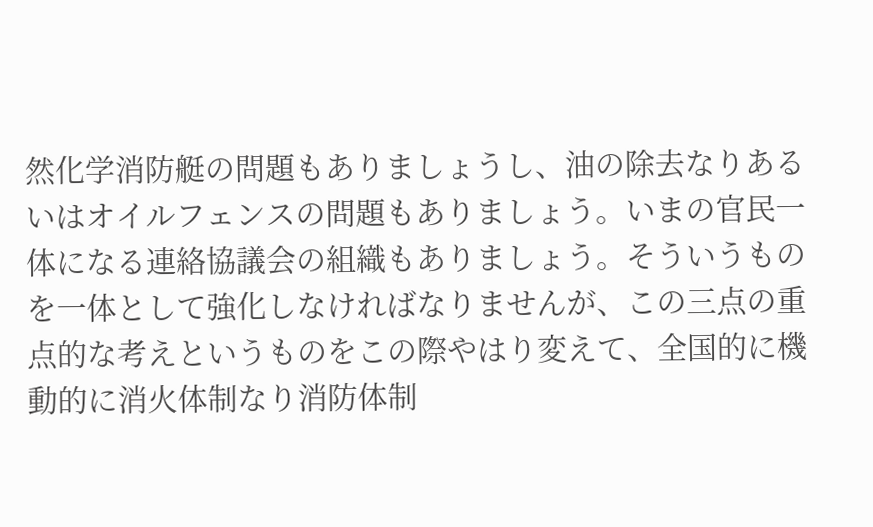然化学消防艇の問題もありましょうし、油の除去なりあるいはオイルフェンスの問題もありましょう。いまの官民一体になる連絡協議会の組織もありましょう。そういうものを一体として強化しなければなりませんが、この三点の重点的な考えというものをこの際やはり変えて、全国的に機動的に消火体制なり消防体制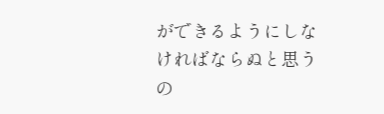ができるようにしなければならぬと思うの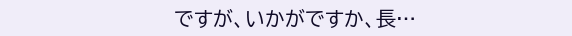ですが、いかがですか、長…